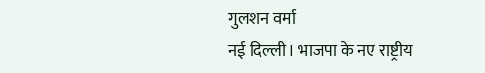गुलशन वर्मा
नई दिल्ली। भाजपा के नए राष्ट्रीय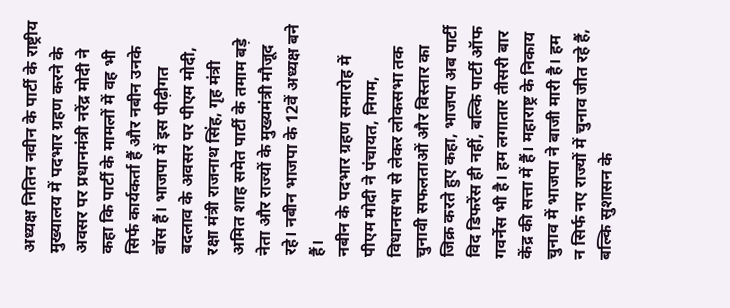अध्यक्ष नितिन नवीन के पार्टी के राष्ट्रीय मुख्यालय में पदभार ग्रहण करने के अवसर पर प्रधानमंत्री नरेंद्र मोदी ने कहा कि पार्टी के मामलों में वह भी सिर्फ कार्यकर्ता हैं और नबीन उनके बॉस हैं। भाजपा में इस पीढ़ीगत बदलाव के अवसर पर पीएम मोदी, रक्षा मंत्री राजनाथ सिंह, गृह मंत्री अमित शाह समेत पार्टी के तमाम बड़े नेता और राज्यों के मुख्यमंत्री मौजूद रहे। नबीन भाजपा के 12वें अध्यक्ष बने हैं।
नबीन के पदभार ग्रहण समारोह में पीएम मोदी ने पंचायत, निगम, विधानसभा से लेकर लोकसभा तक चुनावी सफलताओं और विस्तार का जिक्र करते हुए कहा, भाजपा अब पार्टी विद डिफरेंस ही नहीं, बल्कि पार्टी ऑफ गवर्नेस भी है। हम लगातार तीसरी बार केंद्र की सत्ता में हैं। महाराष्ट्र के निकाय चुनाव में भाजपा ने बाजी मारी है। हम न सिर्फ नए राज्यों में चुनाव जीत रहे हैं, बल्कि सुशासन के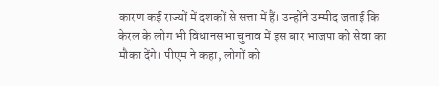कारण कई राज्यों में दशकों से सत्ता में हैं। उन्होंने उम्मीद जताई कि केरल के लोग भी विधानसभा चुनाव में इस बार भाजपा को सेवा का मौका देंगे। पीएम ने कहा, लोगों को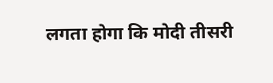लगता होगा कि मोदी तीसरी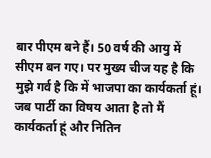बार पीएम बने हैं। 50 वर्ष की आयु में सीएम बन गए। पर मुख्य चीज यह है कि मुझे गर्व है कि में भाजपा का कार्यकर्ता हूं। जब पार्टी का विषय आता है तो मैं कार्यकर्ता हूं और नितिन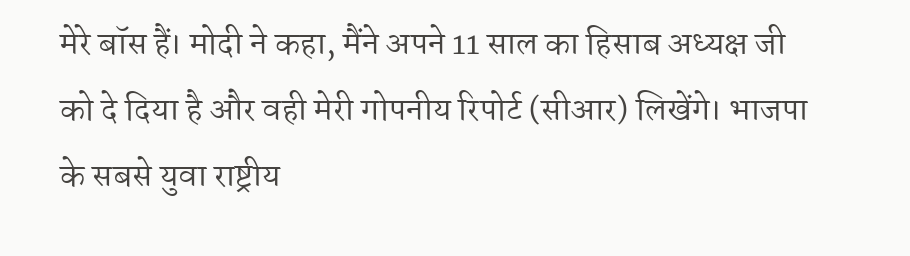मेरे बॉस हैं। मोदी ने कहा, मैंने अपने 11 साल का हिसाब अध्यक्ष जी को दे दिया है और वही मेरी गोपनीय रिपोर्ट (सीआर) लिखेंगे। भाजपा के सबसे युवा राष्ट्रीय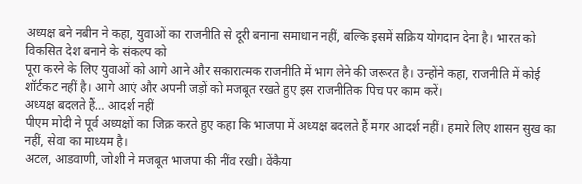अध्यक्ष बने नबीन ने कहा, युवाओं का राजनीति से दूरी बनाना समाधान नहीं, बल्कि इसमें सक्रिय योगदान देना है। भारत को विकसित देश बनाने के संकल्प को
पूरा करने के लिए युवाओं को आगे आने और सकारात्मक राजनीति में भाग लेने की जरूरत है। उन्होंने कहा, राजनीति में कोई शॉर्टकट नहीं है। आगे आएं और अपनी जड़ों को मजबूत रखते हुए इस राजनीतिक पिच पर काम करें।
अध्यक्ष बदलते हैं… आदर्श नहीं
पीएम मोदी ने पूर्व अध्यक्षों का जिक्र करते हुए कहा कि भाजपा में अध्यक्ष बदलते हैं मगर आदर्श नहीं। हमारे लिए शासन सुख का नहीं, सेवा का माध्यम है।
अटल, आडवाणी, जोशी ने मजबूत भाजपा की नींव रखी। वेंकैया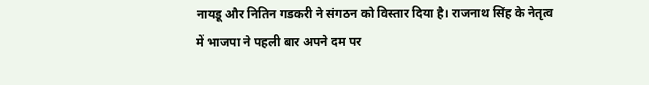नायडू और नितिन गडकरी ने संगठन को विस्तार दिया है। राजनाथ सिंह के नेतृत्व में भाजपा ने पहली बार अपने दम पर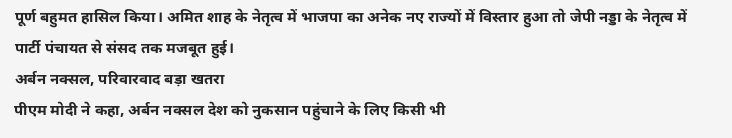पूर्ण बहुमत हासिल किया। अमित शाह के नेतृत्व में भाजपा का अनेक नए राज्यों में विस्तार हुआ तो जेपी नड्डा के नेतृत्व में पार्टी पंचायत से संसद तक मजबूत हुई।
अर्बन नक्सल, परिवारवाद बड़ा खतरा
पीएम मोदी ने कहा, अर्बन नक्सल देश को नुकसान पहुंचाने के लिए किसी भी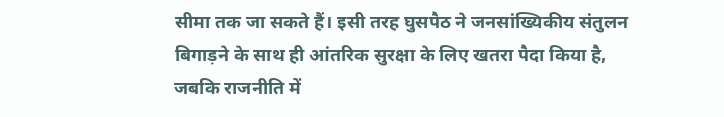सीमा तक जा सकते हैं। इसी तरह घुसपैठ ने जनसांख्यिकीय संतुलन बिगाड़ने के साथ ही आंतरिक सुरक्षा के लिए खतरा पैदा किया है, जबकि राजनीति में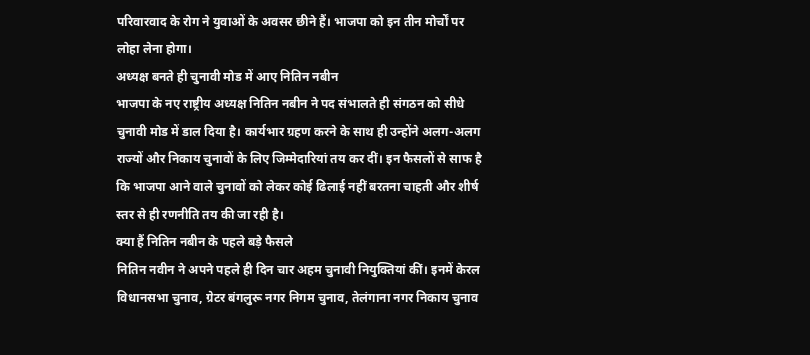परिवारवाद के रोग ने युवाओं के अवसर छीने हैं। भाजपा को इन तीन मोर्चों पर लोहा लेना होगा।
अध्यक्ष बनते ही चुनावी मोड में आए नितिन नबीन
भाजपा के नए राष्ट्रीय अध्यक्ष नितिन नबीन ने पद संभालते ही संगठन को सीधे चुनावी मोड में डाल दिया है। कार्यभार ग्रहण करने के साथ ही उन्होंने अलग-अलग राज्यों और निकाय चुनावों के लिए जिम्मेदारियां तय कर दीं। इन फैसलों से साफ है कि भाजपा आने वाले चुनावों को लेकर कोई ढिलाई नहीं बरतना चाहती और शीर्ष स्तर से ही रणनीति तय की जा रही है।
क्या हैं नितिन नबीन के पहले बड़े फैसले
नितिन नवीन ने अपने पहले ही दिन चार अहम चुनावी नियुक्तियां कीं। इनमें केरल विधानसभा चुनाव, ग्रेटर बंगलुरू नगर निगम चुनाव, तेलंगाना नगर निकाय चुनाव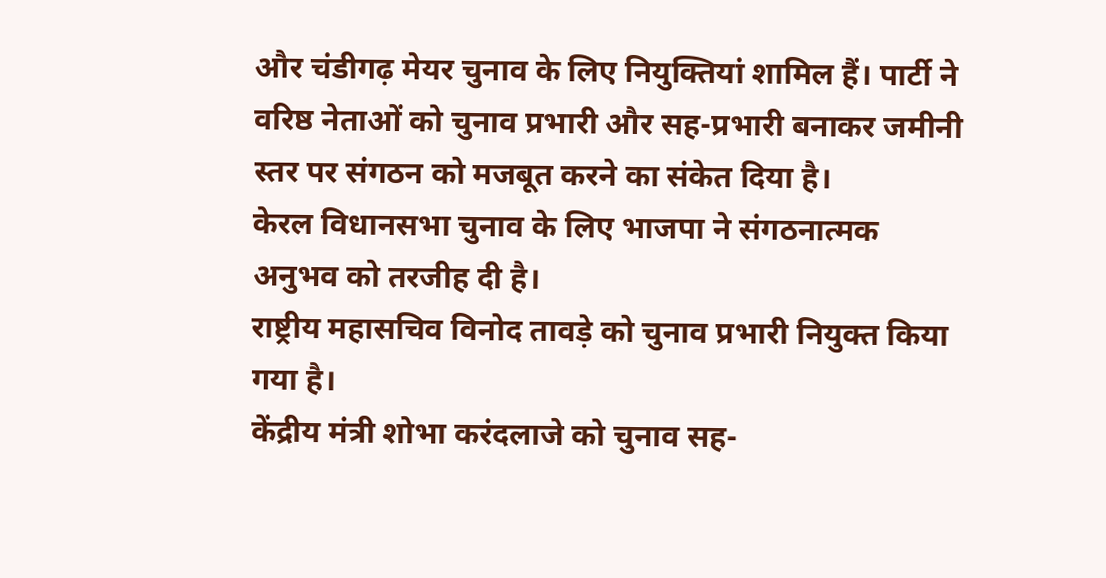और चंडीगढ़ मेयर चुनाव के लिए नियुक्तियां शामिल हैं। पार्टी ने वरिष्ठ नेताओं को चुनाव प्रभारी और सह-प्रभारी बनाकर जमीनी स्तर पर संगठन को मजबूत करने का संकेत दिया है।
केरल विधानसभा चुनाव के लिए भाजपा ने संगठनात्मक अनुभव को तरजीह दी है।
राष्ट्रीय महासचिव विनोद तावड़े को चुनाव प्रभारी नियुक्त किया गया है।
केंद्रीय मंत्री शोभा करंदलाजे को चुनाव सह-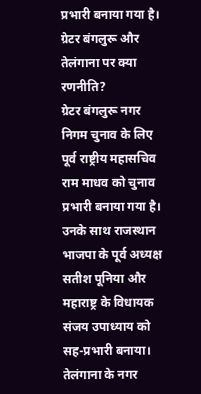प्रभारी बनाया गया है।
ग्रेटर बंगलुरू और तेलंगाना पर क्या रणनीति?
ग्रेटर बंगलुरू नगर निगम चुनाव के लिए पूर्व राष्ट्रीय महासचिव राम माधव को चुनाव प्रभारी बनाया गया है।
उनके साथ राजस्थान भाजपा के पूर्व अध्यक्ष सतीश पूनिया और महाराष्ट्र के विधायक संजय उपाध्याय को सह-प्रभारी बनाया।
तेलंगाना के नगर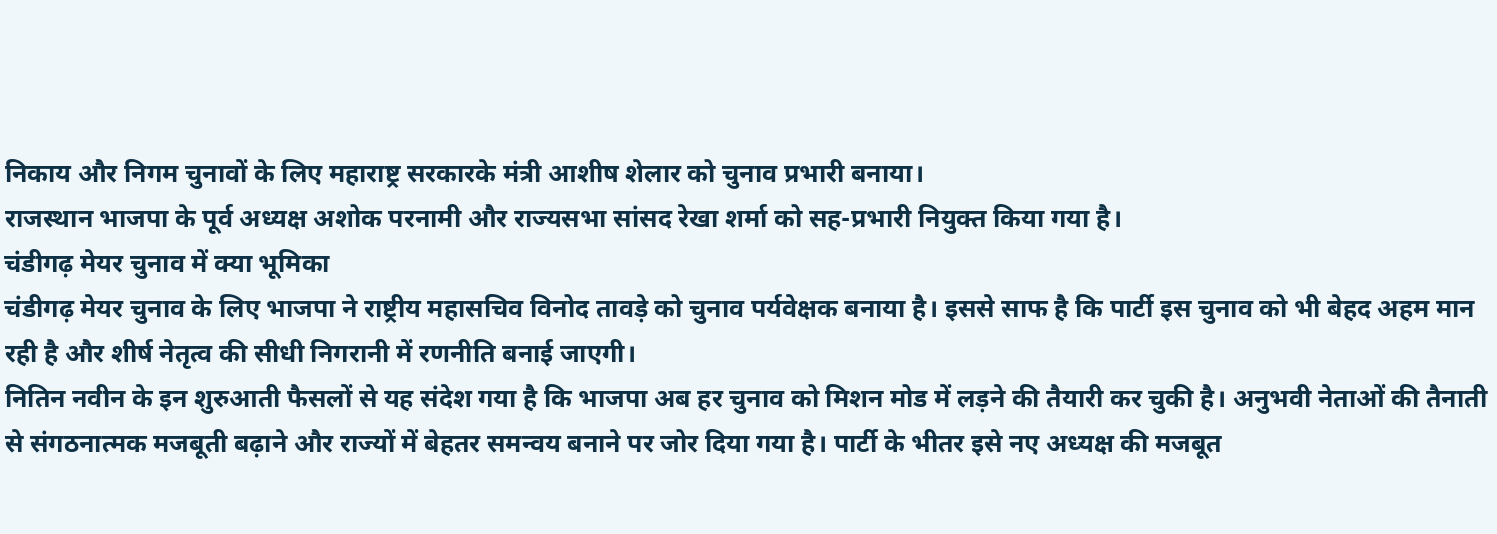निकाय और निगम चुनावों के लिए महाराष्ट्र सरकारके मंत्री आशीष शेलार को चुनाव प्रभारी बनाया।
राजस्थान भाजपा के पूर्व अध्यक्ष अशोक परनामी और राज्यसभा सांसद रेखा शर्मा को सह-प्रभारी नियुक्त किया गया है।
चंडीगढ़ मेयर चुनाव में क्या भूमिका
चंडीगढ़ मेयर चुनाव के लिए भाजपा ने राष्ट्रीय महासचिव विनोद तावड़े को चुनाव पर्यवेक्षक बनाया है। इससे साफ है कि पार्टी इस चुनाव को भी बेहद अहम मान रही है और शीर्ष नेतृत्व की सीधी निगरानी में रणनीति बनाई जाएगी।
नितिन नवीन के इन शुरुआती फैसलों से यह संदेश गया है कि भाजपा अब हर चुनाव को मिशन मोड में लड़ने की तैयारी कर चुकी है। अनुभवी नेताओं की तैनाती से संगठनात्मक मजबूती बढ़ाने और राज्यों में बेहतर समन्वय बनाने पर जोर दिया गया है। पार्टी के भीतर इसे नए अध्यक्ष की मजबूत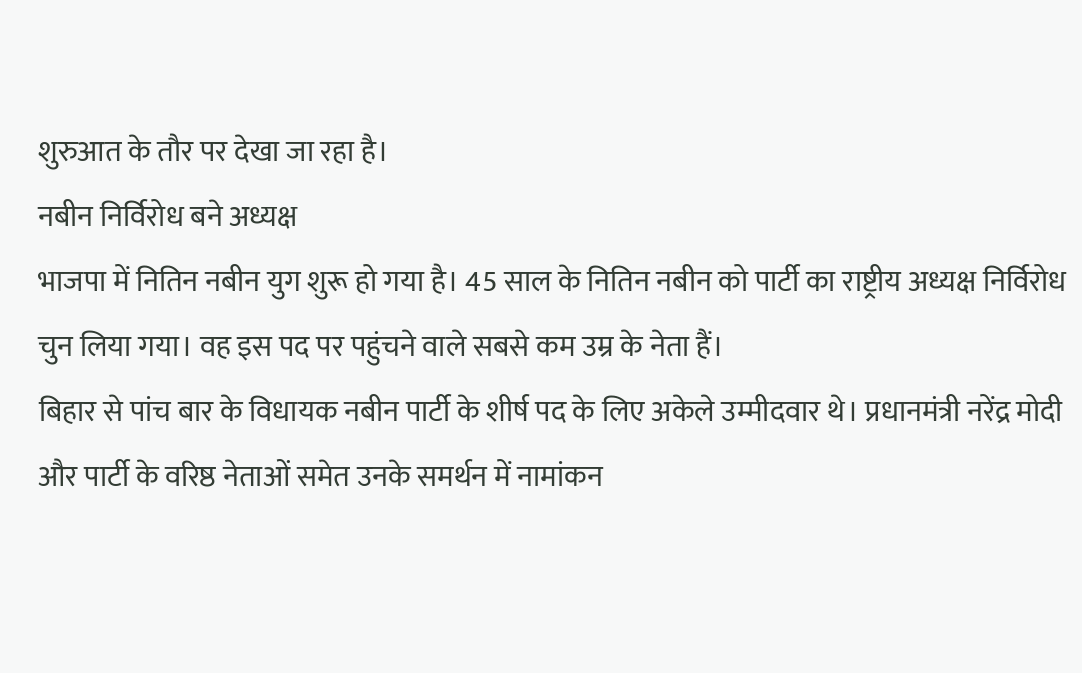शुरुआत के तौर पर देखा जा रहा है।
नबीन निर्विरोध बने अध्यक्ष
भाजपा में नितिन नबीन युग शुरू हो गया है। 45 साल के नितिन नबीन को पार्टी का राष्ट्रीय अध्यक्ष निर्विरोध चुन लिया गया। वह इस पद पर पहुंचने वाले सबसे कम उम्र के नेता हैं।
बिहार से पांच बार के विधायक नबीन पार्टी के शीर्ष पद के लिए अकेले उम्मीदवार थे। प्रधानमंत्री नरेंद्र मोदी और पार्टी के वरिष्ठ नेताओं समेत उनके समर्थन में नामांकन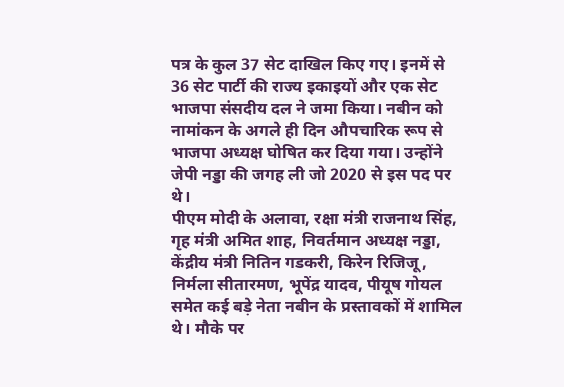पत्र के कुल 37 सेट दाखिल किए गए। इनमें से 36 सेट पार्टी की राज्य इकाइयों और एक सेट भाजपा संसदीय दल ने जमा किया। नबीन को नामांकन के अगले ही दिन औपचारिक रूप से भाजपा अध्यक्ष घोषित कर दिया गया। उन्होंने जेपी नड्डा की जगह ली जो 2020 से इस पद पर थे।
पीएम मोदी के अलावा, रक्षा मंत्री राजनाथ सिंह, गृह मंत्री अमित शाह, निवर्तमान अध्यक्ष नड्डा, केंद्रीय मंत्री नितिन गडकरी, किरेन रिजिजू, निर्मला सीतारमण, भूपेंद्र यादव, पीयूष गोयल समेत कई बड़े नेता नबीन के प्रस्तावकों में शामिल थे। मौके पर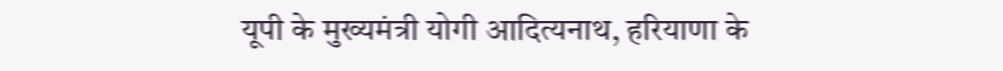यूपी के मुख्यमंत्री योगी आदित्यनाथ, हरियाणा के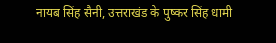नायब सिंह सैनी, उत्तराखंड के पुष्कर सिंह धामी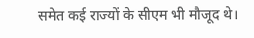समेत कई राज्यों के सीएम भी मौजूद थे।